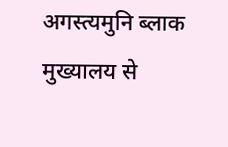अगस्त्यमुनि ब्लाक मुख्यालय से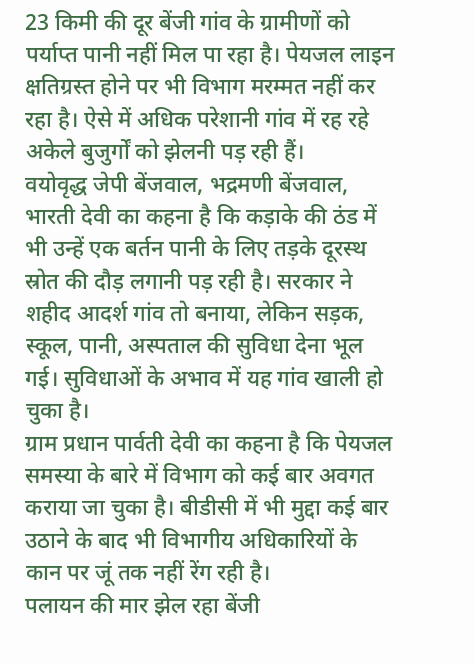23 किमी की दूर बेंजी गांव के ग्रामीणों को पर्याप्त पानी नहीं मिल पा रहा है। पेयजल लाइन क्षतिग्रस्त होने पर भी विभाग मरम्मत नहीं कर रहा है। ऐसे में अधिक परेशानी गांव में रह रहे अकेले बुजुर्गों को झेलनी पड़ रही हैं।
वयोवृद्ध जेपी बेंजवाल, भद्रमणी बेंजवाल, भारती देवी का कहना है कि कड़ाके की ठंड में भी उन्हें एक बर्तन पानी के लिए तड़के दूरस्थ स्रोत की दौड़ लगानी पड़ रही है। सरकार ने शहीद आदर्श गांव तो बनाया, लेकिन सड़क, स्कूल, पानी, अस्पताल की सुविधा देना भूल गई। सुविधाओं के अभाव में यह गांव खाली हो चुका है।
ग्राम प्रधान पार्वती देवी का कहना है कि पेयजल समस्या के बारे में विभाग को कई बार अवगत कराया जा चुका है। बीडीसी में भी मुद्दा कई बार उठाने के बाद भी विभागीय अधिकारियों के कान पर जूं तक नहीं रेंग रही है।
पलायन की मार झेल रहा बेंजी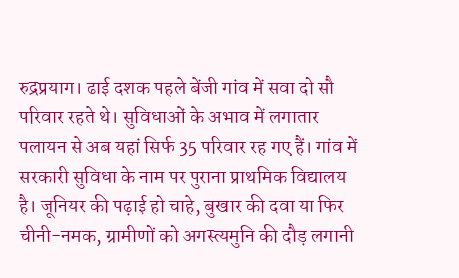रुद्रप्रयाग। ढाई दशक पहले बेंजी गांव में सवा दो सौ परिवार रहते थे। सुविधाओं के अभाव में लगातार पलायन से अब यहां सिर्फ 35 परिवार रह गए हैं। गांव में सरकारी सुविधा के नाम पर पुराना प्राथमिक विद्यालय है। जूनियर की पढ़ाई हो चाहे, बुखार की दवा या फिर चीनी-नमक, ग्रामीणों को अगस्त्यमुनि की दौड़ लगानी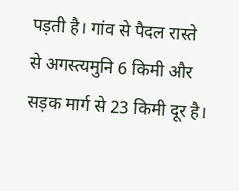पड़ती है। गांव से पैदल रास्ते से अगस्त्यमुनि 6 किमी और सड़क मार्ग से 23 किमी दूर है।